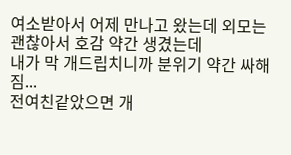여소받아서 어제 만나고 왔는데 외모는 괜찮아서 호감 약간 생겼는데
내가 막 개드립치니까 분위기 약간 싸해짐...
전여친같았으면 개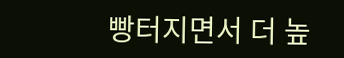빵터지면서 더 높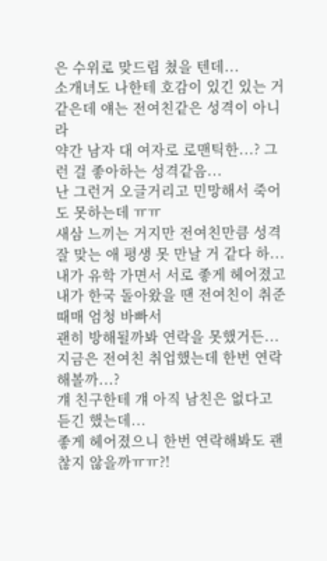은 수위로 맞드립 쳤을 텐데...
소개녀도 나한테 호감이 있긴 있는 거 같은데 얘는 전여친같은 성격이 아니라
약간 남자 대 여자로 로맨틱한...? 그런 걸 좋아하는 성격같음...
난 그런거 오글거리고 민망해서 죽어도 못하는데 ㅠㅠ
새삼 느끼는 거지만 전여친만큼 성격 잘 맞는 애 평생 못 만날 거 같다 하...
내가 유학 가면서 서로 좋게 헤어졌고
내가 한국 돌아왔을 땐 전여친이 취준때매 엄청 바빠서
괜히 방해될까봐 연락을 못했거든...
지금은 전여친 취업했는데 한번 연락 해볼까...?
걔 친구한테 걔 아직 남친은 없다고 듣긴 했는데...
좋게 헤어졌으니 한번 연락해봐도 괜찮지 않을까ㅠㅠ?!